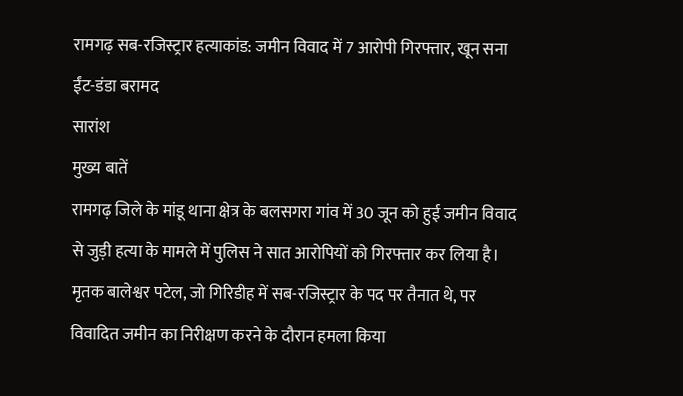रामगढ़ सब-रजिस्ट्रार हत्याकांड: जमीन विवाद में 7 आरोपी गिरफ्तार, खून सना ईंट-डंडा बरामद
सारांश
मुख्य बातें
रामगढ़ जिले के मांडू थाना क्षेत्र के बलसगरा गांव में 30 जून को हुई जमीन विवाद से जुड़ी हत्या के मामले में पुलिस ने सात आरोपियों को गिरफ्तार कर लिया है। मृतक बालेश्वर पटेल, जो गिरिडीह में सब-रजिस्ट्रार के पद पर तैनात थे, पर विवादित जमीन का निरीक्षण करने के दौरान हमला किया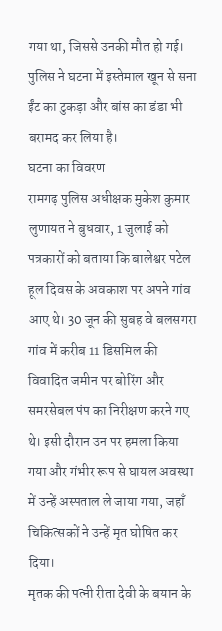गया था, जिससे उनकी मौत हो गई। पुलिस ने घटना में इस्तेमाल खून से सना ईंट का टुकड़ा और बांस का डंडा भी बरामद कर लिया है।
घटना का विवरण
रामगढ़ पुलिस अधीक्षक मुकेश कुमार लुणायत ने बुधवार, 1 जुलाई को पत्रकारों को बताया कि बालेश्वर पटेल हूल दिवस के अवकाश पर अपने गांव आए थे। 30 जून की सुबह वे बलसगरा गांव में करीब 11 डिसमिल की विवादित जमीन पर बोरिंग और समरसेबल पंप का निरीक्षण करने गए थे। इसी दौरान उन पर हमला किया गया और गंभीर रूप से घायल अवस्था में उन्हें अस्पताल ले जाया गया, जहाँ चिकित्सकों ने उन्हें मृत घोषित कर दिया।
मृतक की पत्नी रीता देवी के बयान के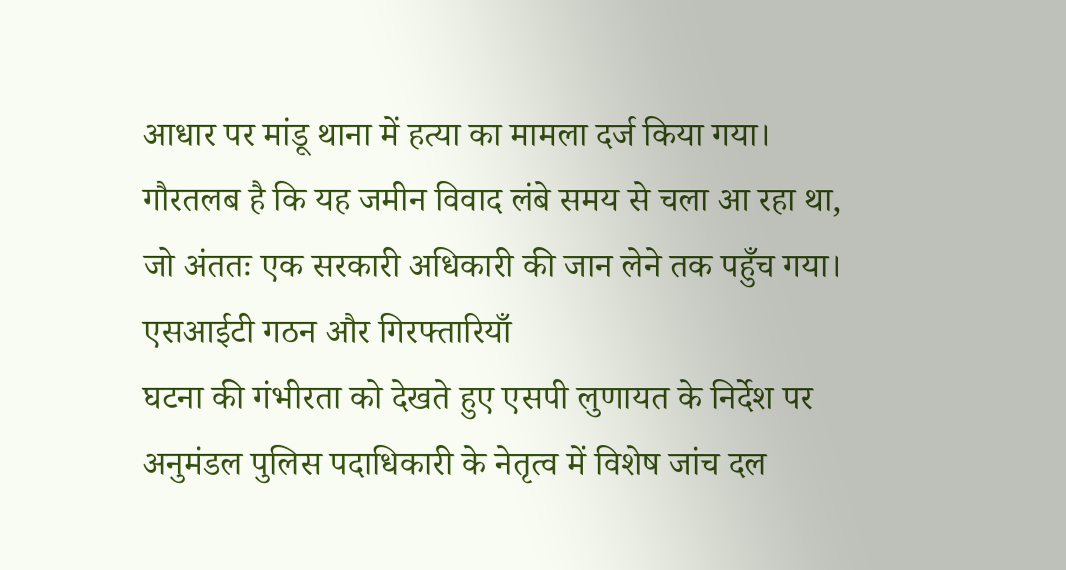आधार पर मांडू थाना में हत्या का मामला दर्ज किया गया। गौरतलब है कि यह जमीन विवाद लंबे समय से चला आ रहा था, जो अंततः एक सरकारी अधिकारी की जान लेने तक पहुँच गया।
एसआईटी गठन और गिरफ्तारियाँ
घटना की गंभीरता को देखते हुए एसपी लुणायत के निर्देश पर अनुमंडल पुलिस पदाधिकारी के नेतृत्व में विशेष जांच दल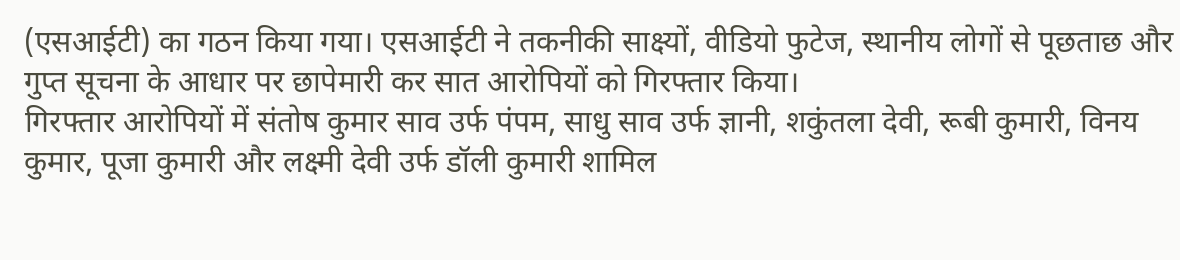(एसआईटी) का गठन किया गया। एसआईटी ने तकनीकी साक्ष्यों, वीडियो फुटेज, स्थानीय लोगों से पूछताछ और गुप्त सूचना के आधार पर छापेमारी कर सात आरोपियों को गिरफ्तार किया।
गिरफ्तार आरोपियों में संतोष कुमार साव उर्फ पंपम, साधु साव उर्फ ज्ञानी, शकुंतला देवी, रूबी कुमारी, विनय कुमार, पूजा कुमारी और लक्ष्मी देवी उर्फ डॉली कुमारी शामिल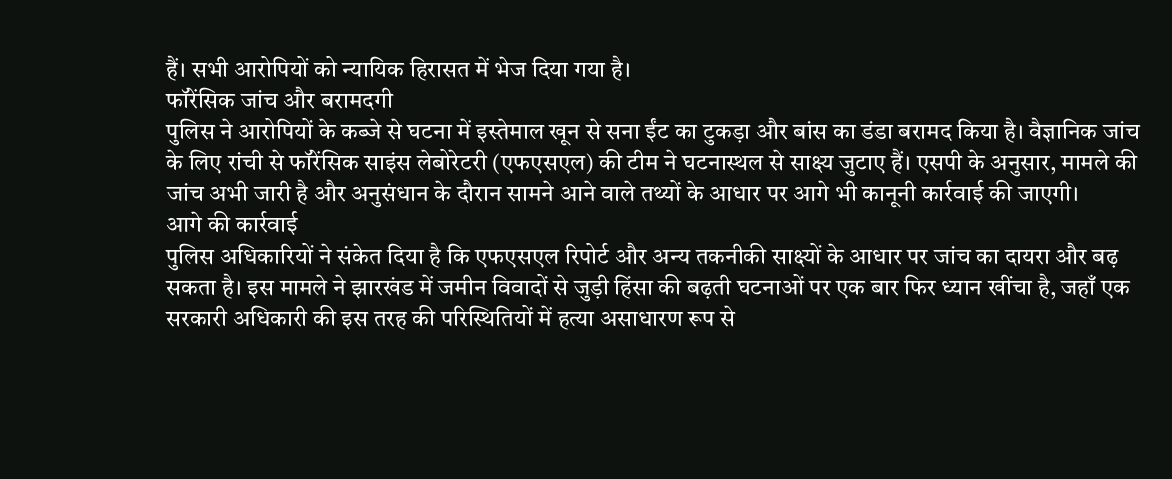हैं। सभी आरोपियों को न्यायिक हिरासत में भेज दिया गया है।
फॉरेंसिक जांच और बरामदगी
पुलिस ने आरोपियों के कब्जे से घटना में इस्तेमाल खून से सना ईंट का टुकड़ा और बांस का डंडा बरामद किया है। वैज्ञानिक जांच के लिए रांची से फॉरेंसिक साइंस लेबोरेटरी (एफएसएल) की टीम ने घटनास्थल से साक्ष्य जुटाए हैं। एसपी के अनुसार, मामले की जांच अभी जारी है और अनुसंधान के दौरान सामने आने वाले तथ्यों के आधार पर आगे भी कानूनी कार्रवाई की जाएगी।
आगे की कार्रवाई
पुलिस अधिकारियों ने संकेत दिया है कि एफएसएल रिपोर्ट और अन्य तकनीकी साक्ष्यों के आधार पर जांच का दायरा और बढ़ सकता है। इस मामले ने झारखंड में जमीन विवादों से जुड़ी हिंसा की बढ़ती घटनाओं पर एक बार फिर ध्यान खींचा है, जहाँ एक सरकारी अधिकारी की इस तरह की परिस्थितियों में हत्या असाधारण रूप से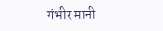गंभीर मानी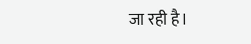जा रही है।